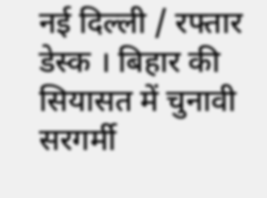नई दिल्ली / रफ्तार डेस्क । बिहार की सियासत में चुनावी सरगर्मी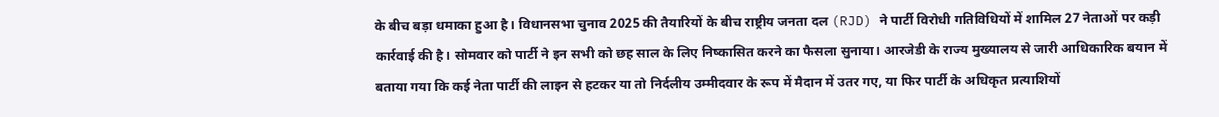के बीच बड़ा धमाका हुआ है। विधानसभा चुनाव 2025 की तैयारियों के बीच राष्ट्रीय जनता दल (RJD) ने पार्टी विरोधी गतिविधियों में शामिल 27 नेताओं पर कड़ी कार्रवाई की है। सोमवार को पार्टी ने इन सभी को छह साल के लिए निष्कासित करने का फैसला सुनाया। आरजेडी के राज्य मुख्यालय से जारी आधिकारिक बयान में बताया गया कि कई नेता पार्टी की लाइन से हटकर या तो निर्दलीय उम्मीदवार के रूप में मैदान में उतर गए, या फिर पार्टी के अधिकृत प्रत्याशियों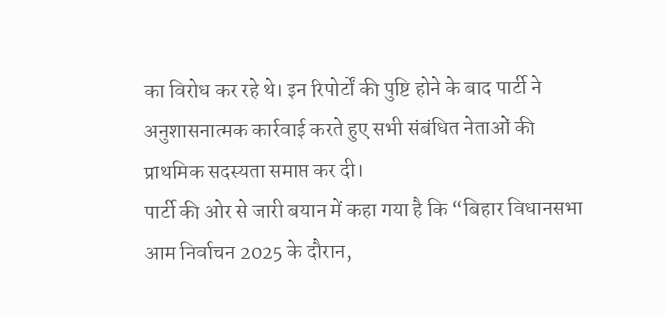का विरोध कर रहे थे। इन रिपोर्टों की पुष्टि होने के बाद पार्टी ने अनुशासनात्मक कार्रवाई करते हुए सभी संबंधित नेताओं की प्राथमिक सदस्यता समाप्त कर दी।
पार्टी की ओर से जारी बयान में कहा गया है कि “बिहार विधानसभा आम निर्वाचन 2025 के दौरान,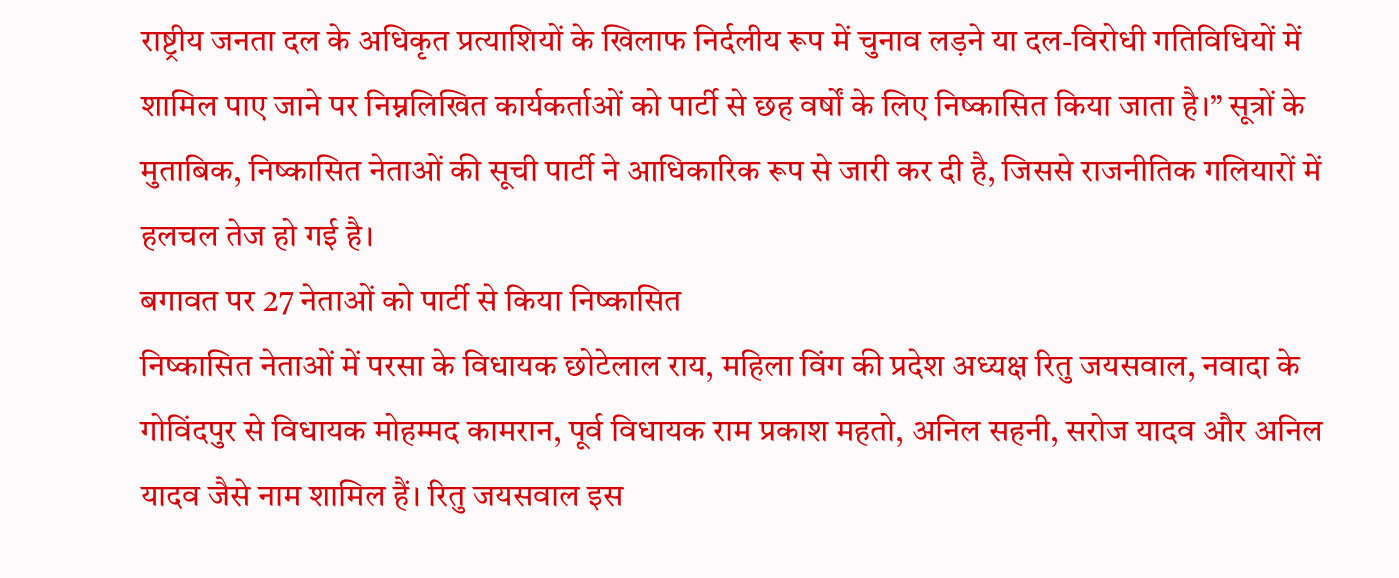राष्ट्रीय जनता दल के अधिकृत प्रत्याशियों के खिलाफ निर्दलीय रूप में चुनाव लड़ने या दल-विरोधी गतिविधियों में शामिल पाए जाने पर निम्नलिखित कार्यकर्ताओं को पार्टी से छह वर्षों के लिए निष्कासित किया जाता है।” सूत्रों के मुताबिक, निष्कासित नेताओं की सूची पार्टी ने आधिकारिक रूप से जारी कर दी है, जिससे राजनीतिक गलियारों में हलचल तेज हो गई है।
बगावत पर 27 नेताओं को पार्टी से किया निष्कासित
निष्कासित नेताओं में परसा के विधायक छोटेलाल राय, महिला विंग की प्रदेश अध्यक्ष रितु जयसवाल, नवादा के गोविंदपुर से विधायक मोहम्मद कामरान, पूर्व विधायक राम प्रकाश महतो, अनिल सहनी, सरोज यादव और अनिल यादव जैसे नाम शामिल हैं। रितु जयसवाल इस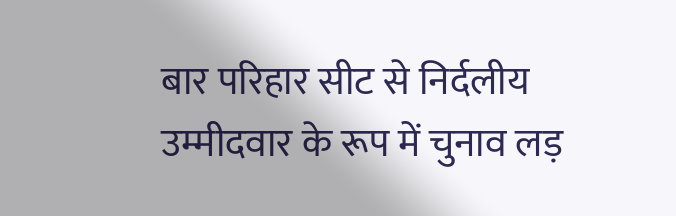बार परिहार सीट से निर्दलीय उम्मीदवार के रूप में चुनाव लड़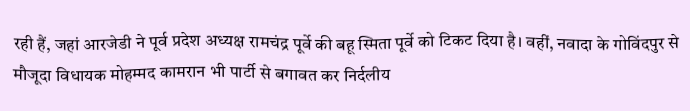रही हैं, जहां आरजेडी ने पूर्व प्रदेश अध्यक्ष रामचंद्र पूर्वे की बहू स्मिता पूर्वे को टिकट दिया है। वहीं, नवादा के गोविंदपुर से मौजूदा विधायक मोहम्मद कामरान भी पार्टी से बगावत कर निर्दलीय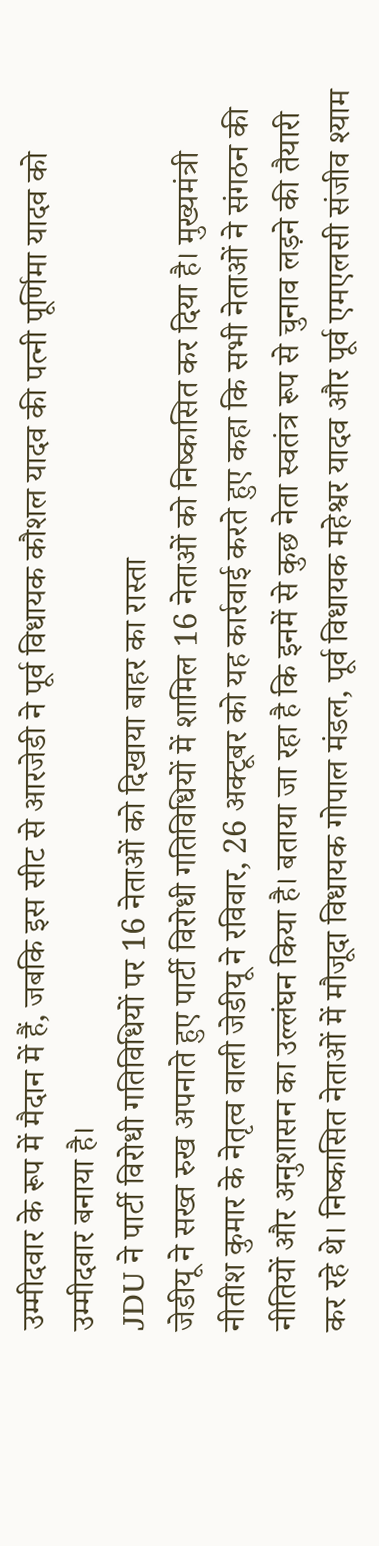उम्मीदवार के रूप में मैदान में हैं, जबकि इस सीट से आरजेडी ने पूर्व विधायक कौशल यादव की पत्नी पूर्णिमा यादव को उम्मीदवार बनाया है।
JDU ने पार्टी विरोधी गतिविधियों पर 16 नेताओं को दिखाया बाहर का रास्ता
जेडीयू ने सख्त रुख अपनाते हुए पार्टी विरोधी गतिविधियों में शामिल 16 नेताओं को निष्कासित कर दिया है। मुख्यमंत्री नीतीश कुमार के नेतृत्व वाली जेडीयू ने रविवार, 26 अक्टूबर को यह कार्रवाई करते हुए कहा कि सभी नेताओं ने संगठन की नीतियों और अनुशासन का उल्लंघन किया है। बताया जा रहा है कि इनमें से कुछ नेता स्वतंत्र रूप से चुनाव लड़ने की तैयारी कर रहे थे। निष्कासित नेताओं में मौजूदा विधायक गोपाल मंडल, पूर्व विधायक महेश्वर यादव और पूर्व एमएलसी संजीव श्याम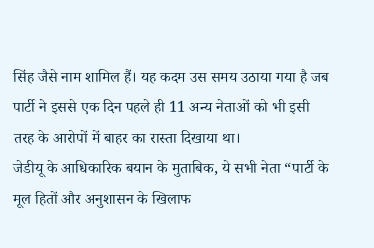सिंह जैसे नाम शामिल हैं। यह कदम उस समय उठाया गया है जब पार्टी ने इससे एक दिन पहले ही 11 अन्य नेताओं को भी इसी तरह के आरोपों में बाहर का रास्ता दिखाया था।
जेडीयू के आधिकारिक बयान के मुताबिक, ये सभी नेता “पार्टी के मूल हितों और अनुशासन के खिलाफ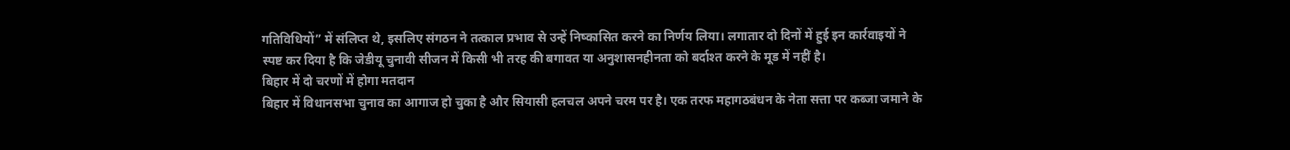गतिविधियों” में संलिप्त थे, इसलिए संगठन ने तत्काल प्रभाव से उन्हें निष्कासित करने का निर्णय लिया। लगातार दो दिनों में हुई इन कार्रवाइयों ने स्पष्ट कर दिया है कि जेडीयू चुनावी सीजन में किसी भी तरह की बगावत या अनुशासनहीनता को बर्दाश्त करने के मूड में नहीं है।
बिहार में दो चरणों में होगा मतदान
बिहार में विधानसभा चुनाव का आगाज हो चुका है और सियासी हलचल अपने चरम पर है। एक तरफ महागठबंधन के नेता सत्ता पर कब्जा जमाने के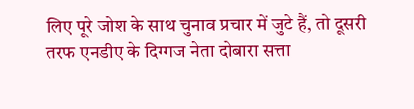लिए पूरे जोश के साथ चुनाव प्रचार में जुटे हैं, तो दूसरी तरफ एनडीए के दिग्गज नेता दोबारा सत्ता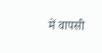में वापसी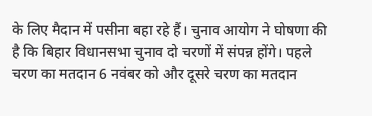के लिए मैदान में पसीना बहा रहे हैं। चुनाव आयोग ने घोषणा की है कि बिहार विधानसभा चुनाव दो चरणों में संपन्न होंगे। पहले चरण का मतदान 6 नवंबर को और दूसरे चरण का मतदान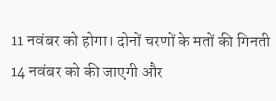11 नवंबर को होगा। दोनों चरणों के मतों की गिनती 14 नवंबर को की जाएगी और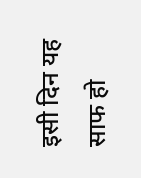इसी दिन यह साफ हो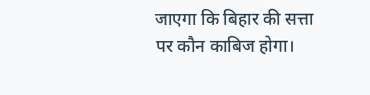जाएगा कि बिहार की सत्ता पर कौन काबिज होगा।